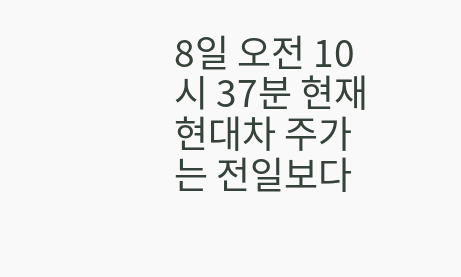8일 오전 10시 37분 현재 현대차 주가는 전일보다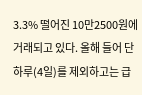3.3% 떨어진 10만2500원에 거래되고 있다. 올해 들어 단 하루(4일)를 제외하고는 급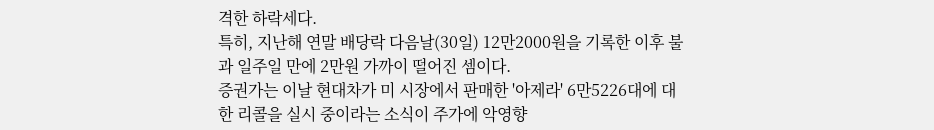격한 하락세다.
특히, 지난해 연말 배당락 다음날(30일) 12만2000원을 기록한 이후 불과 일주일 만에 2만원 가까이 떨어진 셈이다.
증권가는 이날 현대차가 미 시장에서 판매한 '아제라' 6만5226대에 대한 리콜을 실시 중이라는 소식이 주가에 악영향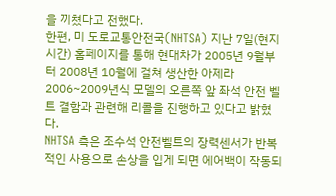을 끼쳤다고 전했다.
한편, 미 도로교통안전국(NHTSA) 지난 7일(현지시간) 홈페이지를 통해 현대차가 2005년 9월부터 2008년 10월에 걸쳐 생산한 아제라 2006~2009년식 모델의 오른쪽 앞 좌석 안전 벨트 결함과 관련해 리콜을 진행하고 있다고 밝혔다.
NHTSA 측은 조수석 안전벨트의 장력센서가 반복적인 사용으로 손상을 입게 되면 에어백이 작동되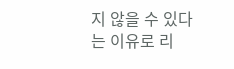지 않을 수 있다는 이유로 리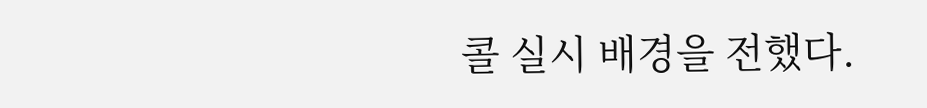콜 실시 배경을 전했다.